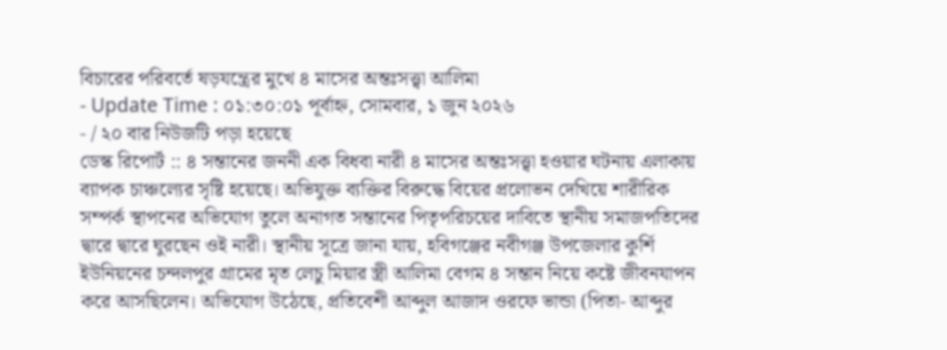বিচারের পরিবর্তে ষড়যন্ত্রের মুখে ৪ মাসের অন্তঃসত্ত্বা আলিমা
- Update Time : ০১:৩০:০১ পূর্বাহ্ন, সোমবার, ১ জুন ২০২৬
- / ২০ বার নিউজটি পড়া হয়েছে
ডেস্ক রিপোর্ট :: ৪ সন্তানের জননী এক বিধবা নারী ৪ মাসের অন্তঃসত্ত্বা হওয়ার ঘটনায় এলাকায় ব্যাপক চাঞ্চল্যের সৃষ্টি হয়েছে। অভিযুক্ত ব্যক্তির বিরুদ্ধে বিয়ের প্রলোভন দেখিয়ে শারীরিক সম্পর্ক স্থাপনের অভিযোগ তুলে অনাগত সন্তানের পিতৃপরিচয়ের দাবিতে স্থানীয় সমাজপতিদের দ্বারে দ্বারে ঘুরছেন ওই নারী। স্থানীয় সূত্রে জানা যায়, হবিগঞ্জের নবীগঞ্জ উপজেলার কুর্শি ইউনিয়নের চন্দলপুর গ্রামের মৃত লেচু মিয়ার স্ত্রী আলিমা বেগম ৪ সন্তান নিয়ে কষ্টে জীবনযাপন করে আসছিলেন। অভিযোগ উঠেছে, প্রতিবেশী আব্দুল আজাদ ওরফে ভান্ডা (পিতা- আব্দুর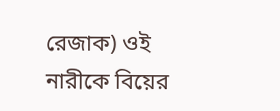রেজাক) ওই নারীকে বিয়ের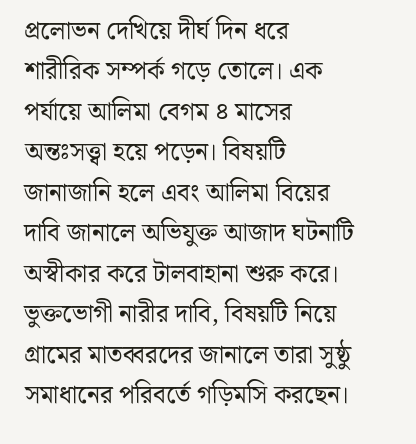প্রলোভন দেখিয়ে দীর্ঘ দিন ধরে শারীরিক সম্পর্ক গড়ে তোলে। এক পর্যায়ে আলিমা বেগম ৪ মাসের অন্তঃসত্ত্বা হয়ে পড়েন। বিষয়টি জানাজানি হলে এবং আলিমা বিয়ের দাবি জানালে অভিযুক্ত আজাদ ঘটনাটি অস্বীকার করে টালবাহানা শুরু করে।
ভুক্তভোগী নারীর দাবি, বিষয়টি নিয়ে গ্রামের মাতব্বরদের জানালে তারা সুষ্ঠু সমাধানের পরিবর্তে গড়িমসি করছেন।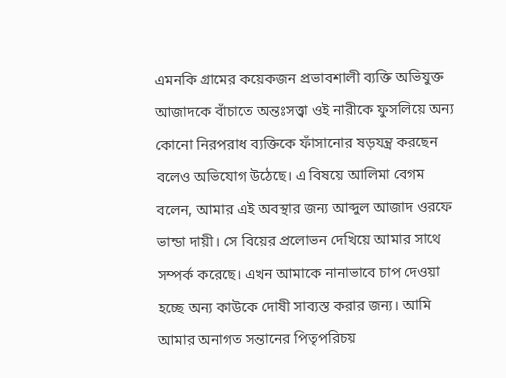এমনকি গ্রামের কয়েকজন প্রভাবশালী ব্যক্তি অভিযুক্ত আজাদকে বাঁচাতে অন্তঃসত্ত্বা ওই নারীকে ফুসলিয়ে অন্য কোনো নিরপরাধ ব্যক্তিকে ফাঁসানোর ষড়যন্ত্র করছেন বলেও অভিযোগ উঠেছে। এ বিষয়ে আলিমা বেগম বলেন, আমার এই অবস্থার জন্য আব্দুল আজাদ ওরফে ভান্ডা দায়ী। সে বিয়ের প্রলোভন দেখিয়ে আমার সাথে সম্পর্ক করেছে। এখন আমাকে নানাভাবে চাপ দেওয়া হচ্ছে অন্য কাউকে দোষী সাব্যস্ত করার জন্য। আমি আমার অনাগত সন্তানের পিতৃপরিচয়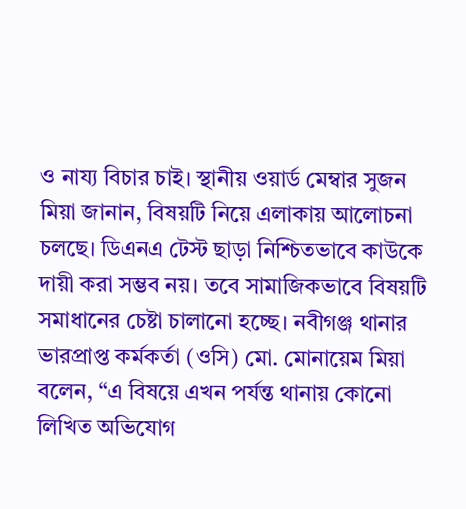ও নায্য বিচার চাই। স্থানীয় ওয়ার্ড মেম্বার সুজন মিয়া জানান, বিষয়টি নিয়ে এলাকায় আলোচনা চলছে। ডিএনএ টেস্ট ছাড়া নিশ্চিতভাবে কাউকে দায়ী করা সম্ভব নয়। তবে সামাজিকভাবে বিষয়টি সমাধানের চেষ্টা চালানো হচ্ছে। নবীগঞ্জ থানার ভারপ্রাপ্ত কর্মকর্তা (ওসি) মো. মোনায়েম মিয়া বলেন, “এ বিষয়ে এখন পর্যন্ত থানায় কোনো লিখিত অভিযোগ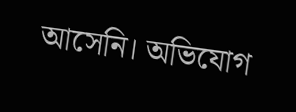আসেনি। অভিযোগ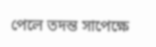পেলে তদন্ত সাপেক্ষে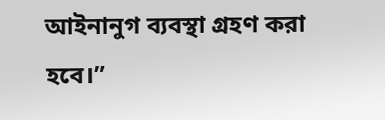আইনানুগ ব্যবস্থা গ্রহণ করা হবে।”